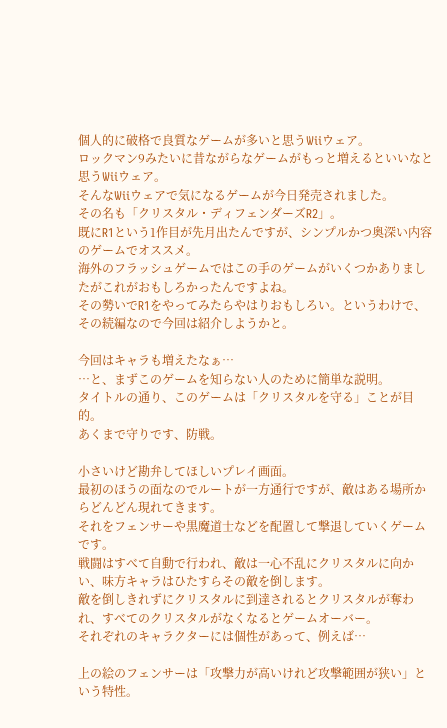個人的に破格で良質なゲームが多いと思うWiiウェア。
ロックマン9みたいに昔ながらなゲームがもっと増えるといいなと思うWiiウェア。
そんなWiiウェアで気になるゲームが今日発売されました。
その名も「クリスタル・ディフェンダーズR2」。
既にR1という1作目が先月出たんですが、シンプルかつ奥深い内容のゲームでオススメ。
海外のフラッシュゲームではこの手のゲームがいくつかありましたがこれがおもしろかったんですよね。
その勢いでR1をやってみたらやはりおもしろい。というわけで、その続編なので今回は紹介しようかと。

今回はキャラも増えたなぁ…
…と、まずこのゲームを知らない人のために簡単な説明。
タイトルの通り、このゲームは「クリスタルを守る」ことが目的。
あくまで守りです、防戦。

小さいけど勘弁してほしいプレイ画面。
最初のほうの面なのでルートが一方通行ですが、敵はある場所からどんどん現れてきます。
それをフェンサーや黒魔道士などを配置して撃退していくゲームです。
戦闘はすべて自動で行われ、敵は一心不乱にクリスタルに向かい、味方キャラはひたすらその敵を倒します。
敵を倒しきれずにクリスタルに到達されるとクリスタルが奪われ、すべてのクリスタルがなくなるとゲームオーバー。
それぞれのキャラクターには個性があって、例えば…

上の絵のフェンサーは「攻撃力が高いけれど攻撃範囲が狭い」という特性。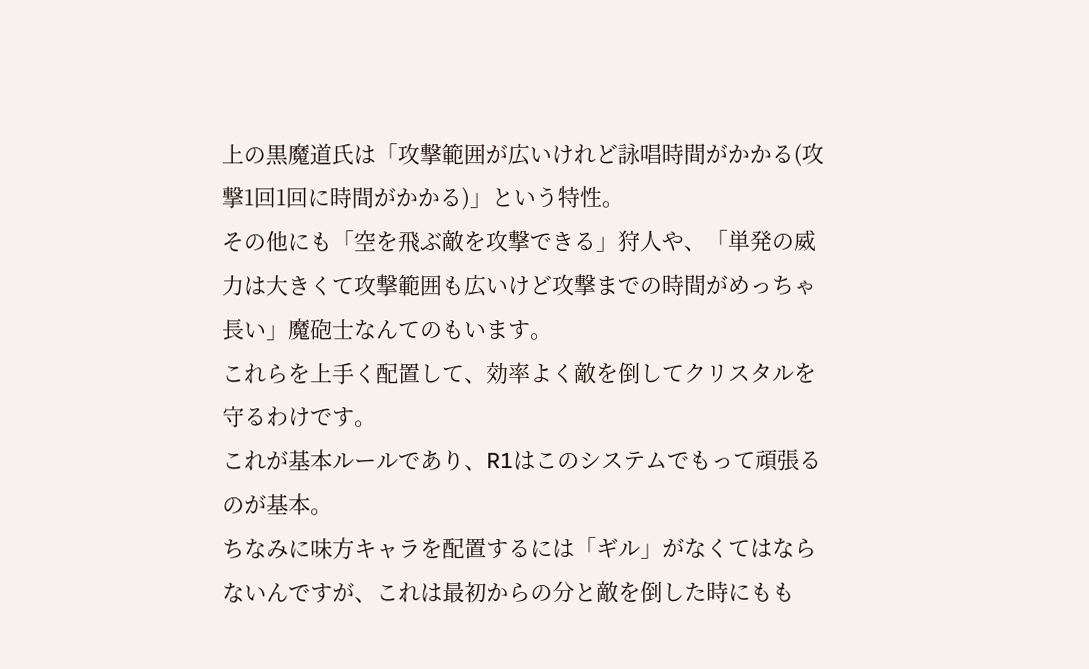上の黒魔道氏は「攻撃範囲が広いけれど詠唱時間がかかる(攻撃1回1回に時間がかかる)」という特性。
その他にも「空を飛ぶ敵を攻撃できる」狩人や、「単発の威力は大きくて攻撃範囲も広いけど攻撃までの時間がめっちゃ長い」魔砲士なんてのもいます。
これらを上手く配置して、効率よく敵を倒してクリスタルを守るわけです。
これが基本ルールであり、R1はこのシステムでもって頑張るのが基本。
ちなみに味方キャラを配置するには「ギル」がなくてはならないんですが、これは最初からの分と敵を倒した時にもも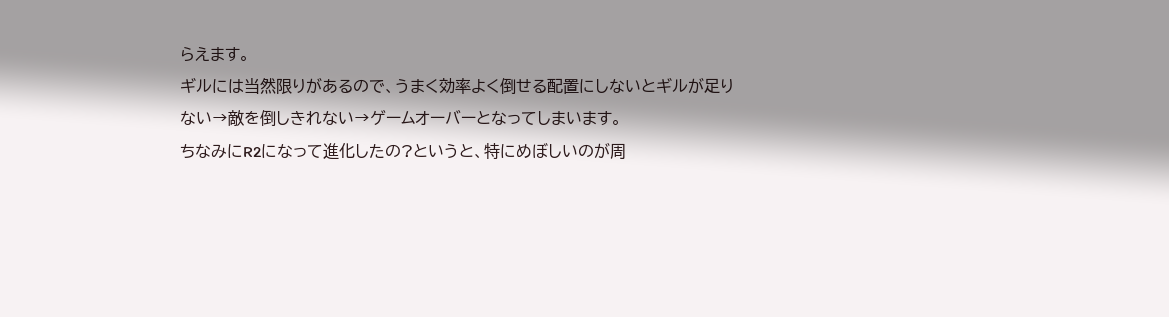らえます。
ギルには当然限りがあるので、うまく効率よく倒せる配置にしないとギルが足りない→敵を倒しきれない→ゲームオーバーとなってしまいます。
ちなみにR2になって進化したの?というと、特にめぼしいのが周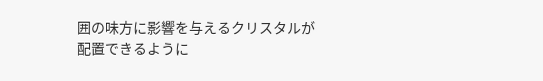囲の味方に影響を与えるクリスタルが配置できるように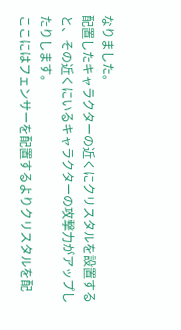なりました。
配置したキャラクターの近くにクリスタルを設置すると、その近くにいるキャラクターの攻撃力がアップしたりします。
ここにはフェンサーを配置するよりクリスタルを配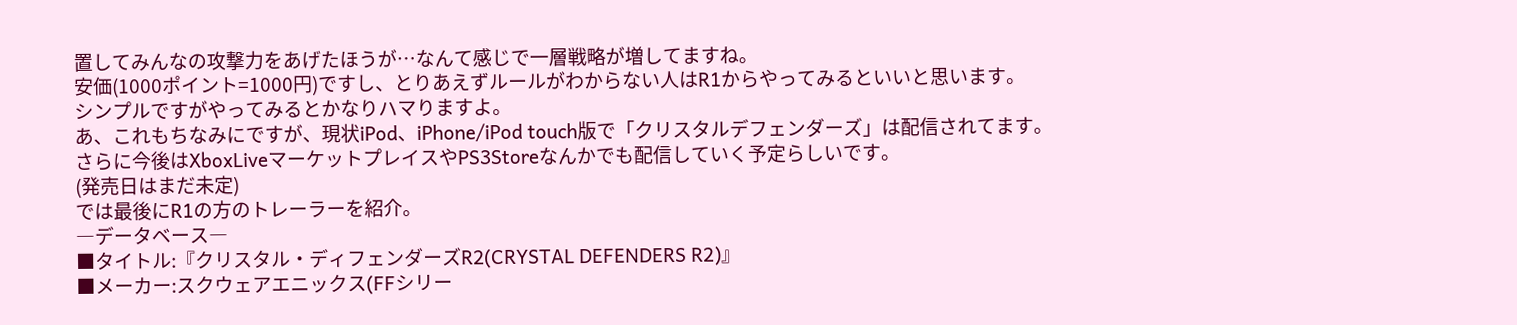置してみんなの攻撃力をあげたほうが…なんて感じで一層戦略が増してますね。
安価(1000ポイント=1000円)ですし、とりあえずルールがわからない人はR1からやってみるといいと思います。
シンプルですがやってみるとかなりハマりますよ。
あ、これもちなみにですが、現状iPod、iPhone/iPod touch版で「クリスタルデフェンダーズ」は配信されてます。
さらに今後はXboxLiveマーケットプレイスやPS3Storeなんかでも配信していく予定らしいです。
(発売日はまだ未定)
では最後にR1の方のトレーラーを紹介。
―データベース―
■タイトル:『クリスタル・ディフェンダーズR2(CRYSTAL DEFENDERS R2)』
■メーカー:スクウェアエニックス(FFシリー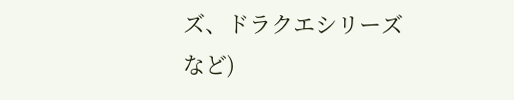ズ、ドラクエシリーズなど)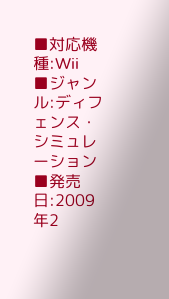■対応機種:Wii
■ジャンル:ディフェンス・シミュレーション
■発売日:2009年2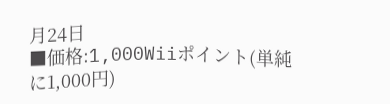月24日
■価格:1,000Wiiポイント(単純に1,000円)